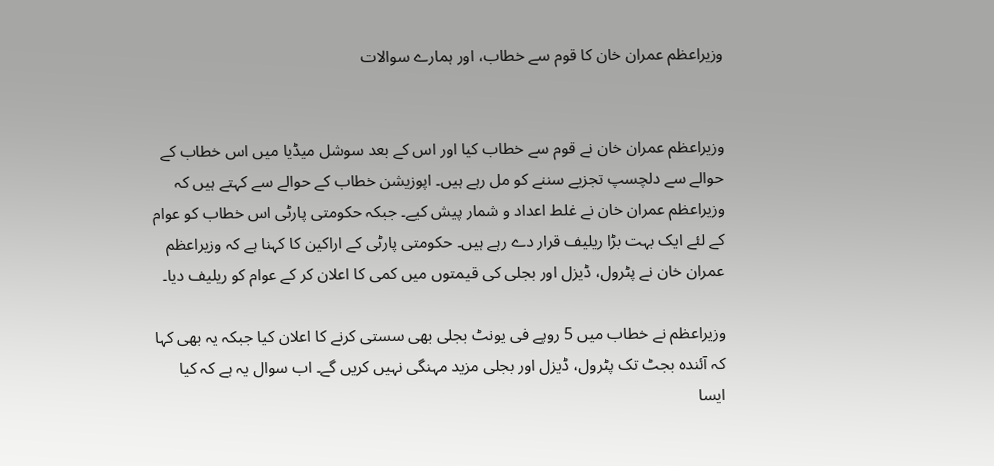وزیراعظم عمران خان کا قوم سے خطاب، اور ہمارے سوالات


وزیراعظم عمران خان نے قوم سے خطاب کیا اور اس کے بعد سوشل میڈیا میں اس خطاب کے حوالے سے دلچسپ تجزیے سننے کو مل رہے ہیں۔ اپوزیشن خطاب کے حوالے سے کہتے ہیں کہ وزیراعظم عمران خان نے غلط اعداد و شمار پیش کیے۔ جبکہ حکومتی پارٹی اس خطاب کو عوام کے لئے ایک بہت بڑا ریلیف قرار دے رہے ہیں۔ حکومتی پارٹی کے اراکین کا کہنا ہے کہ وزیراعظم عمران خان نے پٹرول، ڈیزل اور بجلی کی قیمتوں میں کمی کا اعلان کر کے عوام کو ریلیف دیا۔

وزیراعظم نے خطاب میں 5 روپے فی یونٹ بجلی بھی سستی کرنے کا اعلان کیا جبکہ یہ بھی کہا کہ آئندہ بجٹ تک پٹرول، ڈیزل اور بجلی مزید مہنگی نہیں کریں گے۔ اب سوال یہ ہے کہ کیا ایسا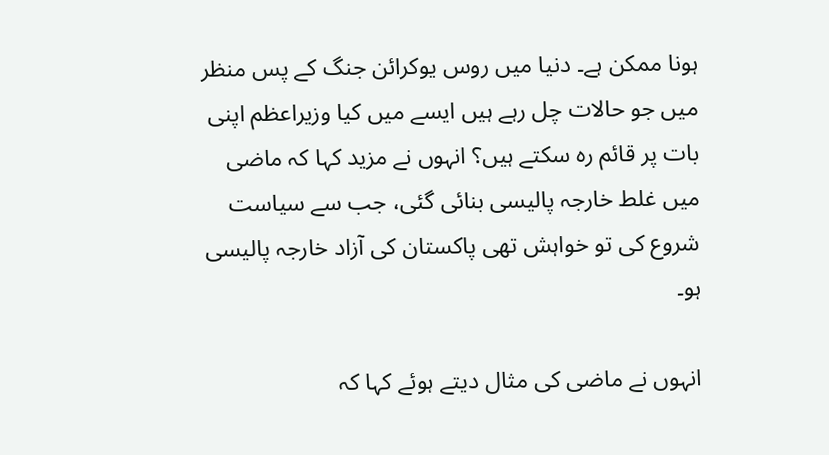ہونا ممکن ہے۔ دنیا میں روس یوکرائن جنگ کے پس منظر میں جو حالات چل رہے ہیں ایسے میں کیا وزیراعظم اپنی بات پر قائم رہ سکتے ہیں؟ انہوں نے مزید کہا کہ ماضی میں غلط خارجہ پالیسی بنائی گئی، جب سے سیاست شروع کی تو خواہش تھی پاکستان کی آزاد خارجہ پالیسی ہو۔

انہوں نے ماضی کی مثال دیتے ہوئے کہا کہ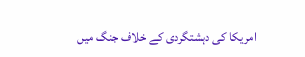امریکا کی دہشتگردی کے خلاف جنگ میں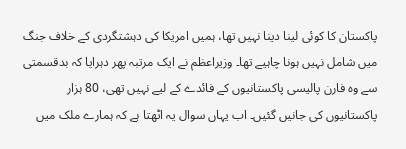پاکستان کا کوئی لینا دینا نہیں تھا، ہمیں امریکا کی دہشتگردی کے خلاف جنگ میں شامل نہیں ہونا چاہیے تھا۔ وزیراعظم نے ایک مرتبہ پھر دہرایا کہ بدقسمتی سے وہ فارن پالیسی پاکستانیوں کے فائدے کے لیے نہیں تھی، 80 ہزار پاکستانیوں کی جانیں گئیں۔ اب یہاں سوال یہ اٹھتا ہے کہ ہمارے ملک میں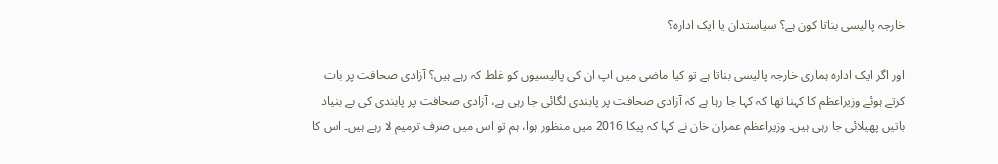خارجہ پالیسی بناتا کون ہے؟ سیاستدان یا ایک ادارہ؟

اور اگر ایک ادارہ ہماری خارجہ پالیسی بناتا ہے تو کیا ماضی میں اپ ان کی پالیسیوں کو غلط کہ رہے ہیں؟ آزادی صحافت پر بات کرتے ہوئے وزیراعظم کا کہنا تھا کہ کہا جا رہا ہے کہ آزادی صحافت پر پابندی لگائی جا رہی ہے، آزادی صحافت پر پابندی کی بے بنیاد باتیں پھیلائی جا رہی ہیں۔ وزیراعظم عمران خان نے کہا کہ پیکا 2016 میں منظور ہوا، ہم تو اس میں صرف ترمیم لا رہے ہیں۔ اس کا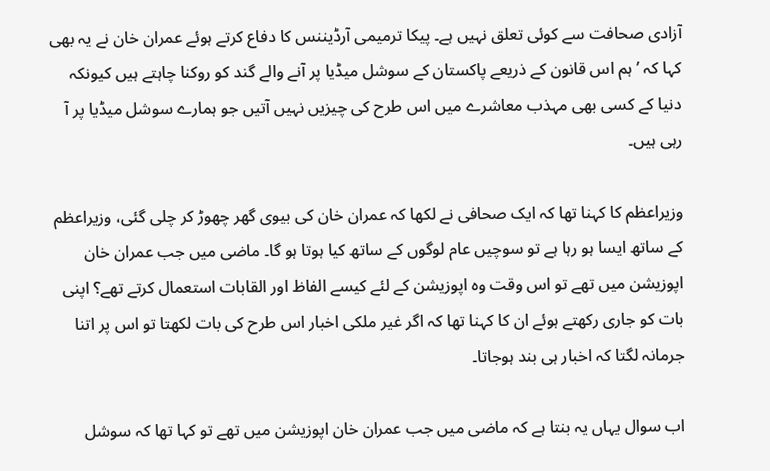آزادی صحافت سے کوئی تعلق نہیں ہے۔ پیکا ترمیمی آرڈیننس کا دفاع کرتے ہوئے عمران خان نے یہ بھی کہا کہ ’ہم اس قانون کے ذریعے پاکستان کے سوشل میڈیا پر آنے والے گند کو روکنا چاہتے ہیں کیونکہ دنیا کے کسی بھی مہذب معاشرے میں اس طرح کی چیزیں نہیں آتیں جو ہمارے سوشل میڈیا پر آ رہی ہیں۔

وزیراعظم کا کہنا تھا کہ ایک صحافی نے لکھا کہ عمران خان کی بیوی گھر چھوڑ کر چلی گئی، وزیراعظم کے ساتھ ایسا ہو رہا ہے تو سوچیں عام لوگوں کے ساتھ کیا ہوتا ہو گا۔ ماضی میں جب عمران خان اپوزیشن میں تھے تو اس وقت وہ اپوزیشن کے لئے کیسے الفاظ اور القابات استعمال کرتے تھے؟ اپنی بات کو جاری رکھتے ہوئے ان کا کہنا تھا کہ اگر غیر ملکی اخبار اس طرح کی بات لکھتا تو اس پر اتنا جرمانہ لگتا کہ اخبار ہی بند ہوجاتا۔

اب سوال یہاں یہ بنتا ہے کہ ماضی میں جب عمران خان اپوزیشن میں تھے تو کہا تھا کہ سوشل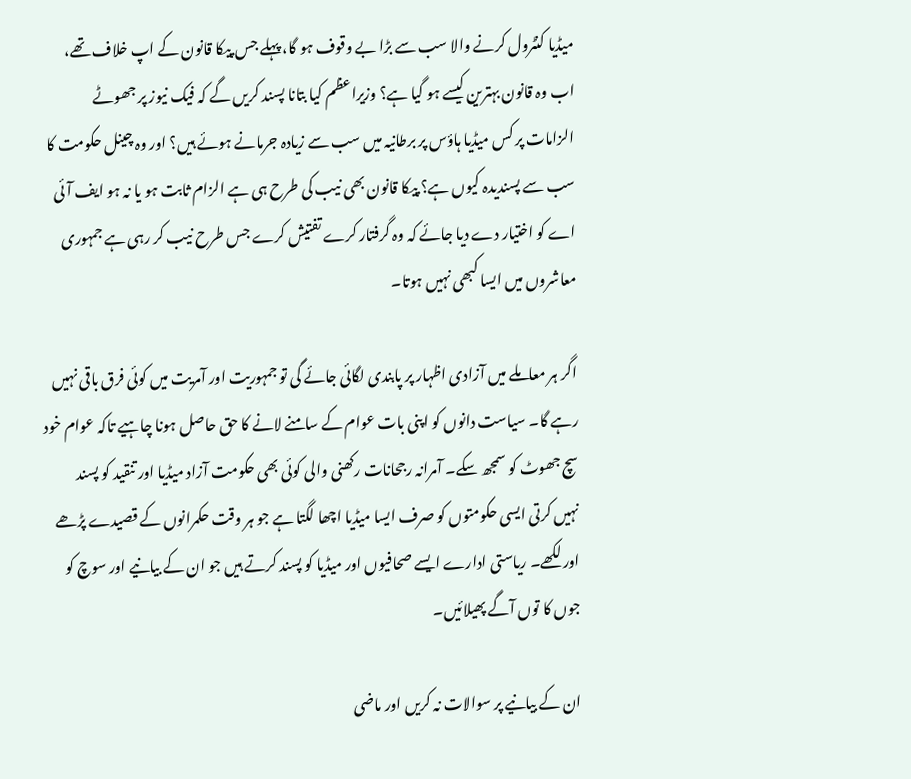میڈیا کنٹرول کرنے والا سب سے بڑا بے وقوف ہو گا، پہلے جس پیکا قانون کے اپ خلاف تھے، اب وہ قانون بہترین کیسے ہو گیا ہے؟ وزیراعظم کیا بتانا پسند کریں گے کہ فیک نیوز پر جھوٹے الزامات پر کس میڈیا ہاؤس پر برطانیہ میں سب سے زیادہ جرمانے ہوئے ہیں؟ اور وہ چینل حکومت کا سب سے پسندیدہ کیوں ہے؟ پیکا قانون بھی نیب کی طرح ہی ہے الزام ثابت ہو یا نہ ہو ایف آئی اے کو اختیار دے دیا جائے کہ وہ گرفتار کرے تفتیش کرے جس طرح نیب کر رہی ہے جمہوری معاشروں میں ایسا کبھی نہیں ہوتا۔

اگر ہر معاملے میں آزادی اظہار پر پابندی لگائی جائے گی تو جمہوریت اور آمریت میں کوئی فرق باقی نہیں رہے گا۔ سیاست دانوں کو اپنی بات عوام کے سامنے لانے کا حق حاصل ہونا چاہیے تاکہ عوام خود سچ جھوٹ کو سمجھ سکے۔ آمرانہ رجحانات رکھنی والی کوئی بھی حکومت آزاد میڈیا اور تنقید کو پسند نہیں کرتی ایسی حکومتوں کو صرف ایسا میڈیا اچھا لگتا ہے جو ہر وقت حکمرانوں کے قصیدے پڑھے اور لکھے۔ ریاستی ادارے ایسے صحافیوں اور میڈیا کو پسند کرتے ہیں جو ان کے بیانیے اور سوچ کو جوں کا توں آگے پھیلائیں۔

ان کے بیانیے پر سوالات نہ کریں اور ماضی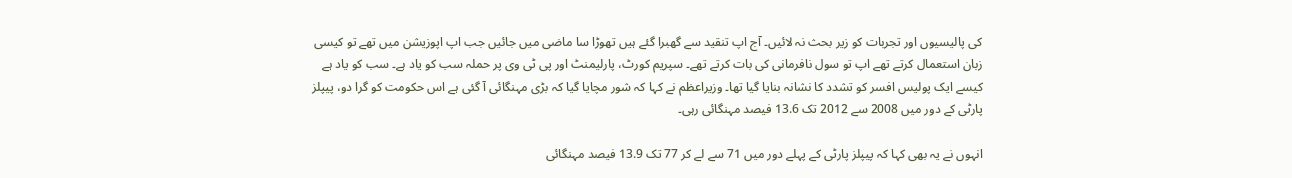کی پالیسیوں اور تجربات کو زیر بحث نہ لائیں۔ آج اپ تنقید سے گھبرا گئے ہیں تھوڑا سا ماضی میں جائیں جب اپ اپوزیشن میں تھے تو کیسی زبان استعمال کرتے تھے اپ تو سول نافرمانی کی بات کرتے تھے۔ سپریم کورٹ، پارلیمنٹ اور پی ٹی وی پر حملہ سب کو یاد ہے۔ سب کو یاد ہے کیسے ایک پولیس افسر کو تشدد کا نشانہ بنایا گیا تھا۔ وزیراعظم نے کہا کہ شور مچایا گیا کہ بڑی مہنگائی آ گئی ہے اس حکومت کو گرا دو، پیپلز پارٹی کے دور میں 2008 سے 2012 تک 13.6 فیصد مہنگائی رہی۔

انہوں نے یہ بھی کہا کہ پیپلز پارٹی کے پہلے دور میں 71 سے لے کر 77 تک 13.9 فیصد مہنگائی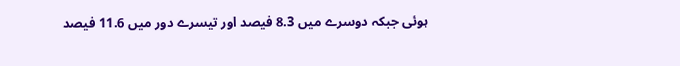ہوئی جبکہ دوسرے میں 8.3 فیصد اور تیسرے دور میں 11.6 فیصد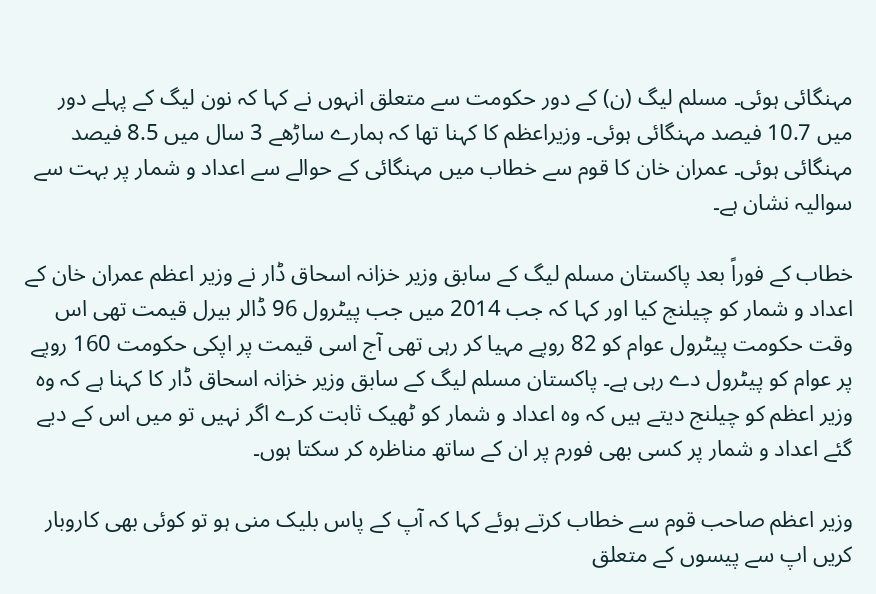مہنگائی ہوئی۔ مسلم لیگ (ن) کے دور حکومت سے متعلق انہوں نے کہا کہ نون لیگ کے پہلے دور میں 10.7 فیصد مہنگائی ہوئی۔ وزیراعظم کا کہنا تھا کہ ہمارے ساڑھے 3 سال میں 8.5 فیصد مہنگائی ہوئی۔ عمران خان کا قوم سے خطاب میں مہنگائی کے حوالے سے اعداد و شمار پر بہت سے سوالیہ نشان ہے۔

خطاب کے فوراً بعد پاکستان مسلم لیگ کے سابق وزیر خزانہ اسحاق ڈار نے وزیر اعظم عمران خان کے اعداد و شمار کو چیلنج کیا اور کہا کہ جب 2014 میں جب پیٹرول 96 ڈالر بیرل قیمت تھی اس وقت حکومت پیٹرول عوام کو 82 روپے مہیا کر رہی تھی آج اسی قیمت پر اپکی حکومت 160 روپے پر عوام کو پیٹرول دے رہی ہے۔ پاکستان مسلم لیگ کے سابق وزیر خزانہ اسحاق ڈار کا کہنا ہے کہ وہ وزیر اعظم کو چیلنج دیتے ہیں کہ وہ اعداد و شمار کو ٹھیک ثابت کرے اگر نہیں تو میں اس کے دیے گئے اعداد و شمار پر کسی بھی فورم پر ان کے ساتھ مناظرہ کر سکتا ہوں۔

وزیر اعظم صاحب قوم سے خطاب کرتے ہوئے کہا کہ آپ کے پاس بلیک منی ہو تو کوئی بھی کاروبار کریں اپ سے پیسوں کے متعلق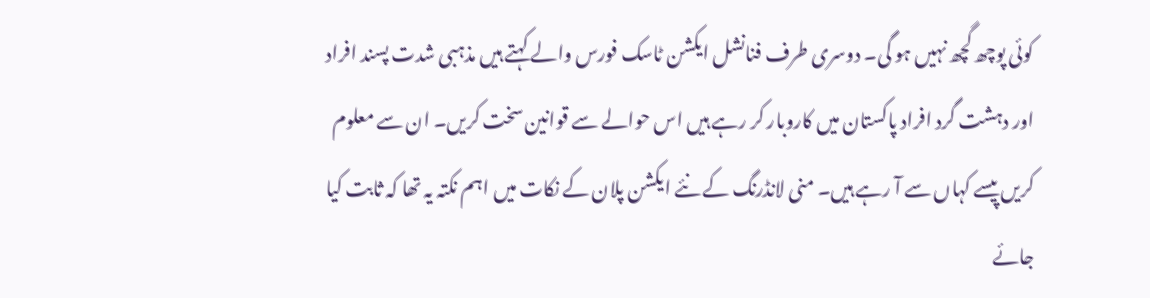کوئی پوچھ گچھ نہیں ہو گی۔ دوسری طرف فنانشل ایکشن ٹاسک فورس والے کہتے ہیں مذہبی شدت پسند افراد اور دہشت گرد افراد پاکستان میں کاروبار کر رہے ہیں اس حوالے سے قوانین سخت کریں۔ ان سے معلوم کریں پیسے کہاں سے آ رہے ہیں۔ منی لانڈرنگ کے نئے ایکشن پلان کے نکات میں اہم نکتہ یہ تھا کہ ثابت کیا جائے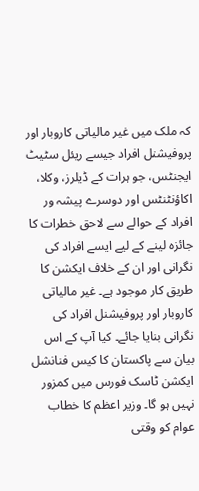کہ ملک میں غیر مالیاتی کاروبار اور پروفیشنل افراد جیسے ریئل سٹیٹ ایجنٹس، جو ہرات کے ڈیلرز، وکلا، اکاؤنٹنٹس اور دوسرے پیشہ ور افراد کے حوالے سے لاحق خطرات کا جائزہ لینے کے لیے ایسے افراد کی نگرانی اور ان کے خلاف ایکشن کا طریق کار موجود ہے۔ غیر مالیاتی کاروبار اور پروفیشنل افراد کی نگرانی بنایا جائے۔ کیا آپ کے اس بیان سے پاکستان کا کیس فنانشل ایکشن ٹاسک فورس میں کمزور نہیں ہو گا۔ وزیر اعظم کا خطاب عوام کو وقتی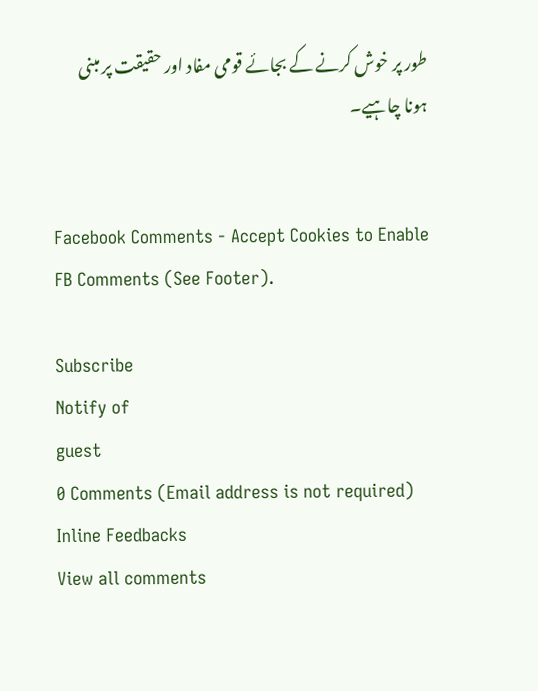طور پر خوش کرنے کے بجائے قومی مفاد اور حقیقت پر مبنی ہونا چاہیے۔


Facebook Comments - Accept Cookies to Enable FB Comments (See Footer).

Subscribe
Notify of
guest
0 Comments (Email address is not required)
Inline Feedbacks
View all comments